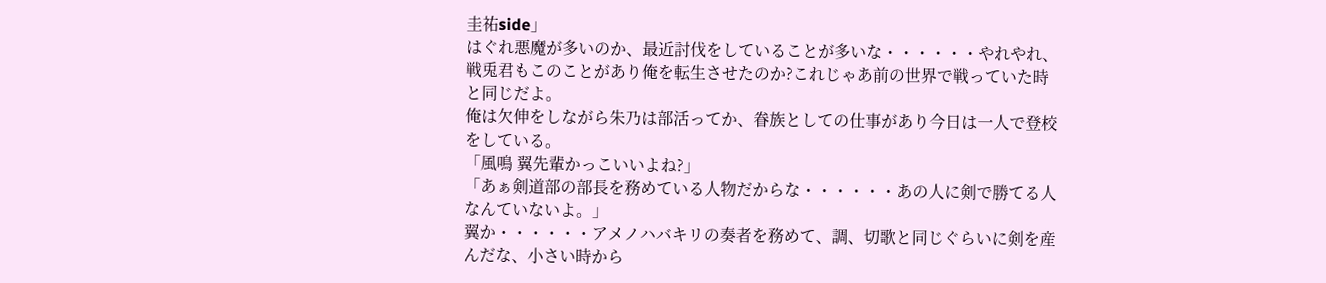圭祐side」
はぐれ悪魔が多いのか、最近討伐をしていることが多いな・・・・・・やれやれ、戦兎君もこのことがあり俺を転生させたのか?これじゃあ前の世界で戦っていた時と同じだよ。
俺は欠伸をしながら朱乃は部活ってか、眷族としての仕事があり今日は一人で登校をしている。
「風鳴 翼先輩かっこいいよね?」
「あぁ剣道部の部長を務めている人物だからな・・・・・・あの人に剣で勝てる人なんていないよ。」
翼か・・・・・・アメノハバキリの奏者を務めて、調、切歌と同じぐらいに剣を産んだな、小さい時から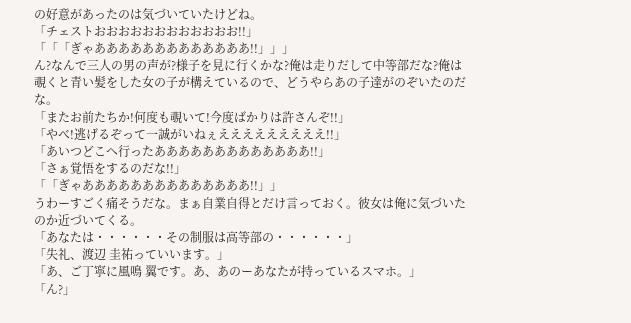の好意があったのは気づいていたけどね。
「チェストおおおおおおおおおおおお!!」
「「「ぎゃあああああああああああああ!!」」」
ん?なんで三人の男の声が?様子を見に行くかな?俺は走りだして中等部だな?俺は覗くと青い髪をした女の子が構えているので、どうやらあの子達がのぞいたのだな。
「またお前たちか!何度も覗いて!今度ばかりは許さんぞ!!」
「やべ!逃げるぞって一誠がいねぇえええええええええ!!」
「あいつどこへ行ったあああああああああああああ!!」
「さぁ覚悟をするのだな!!」
「「ぎゃああああああああああああああ!!」」
うわーすごく痛そうだな。まぁ自業自得とだけ言っておく。彼女は俺に気づいたのか近づいてくる。
「あなたは・・・・・・その制服は高等部の・・・・・・」
「失礼、渡辺 圭祐っていいます。」
「あ、ご丁寧に風鳴 翼です。あ、あのーあなたが持っているスマホ。」
「ん?」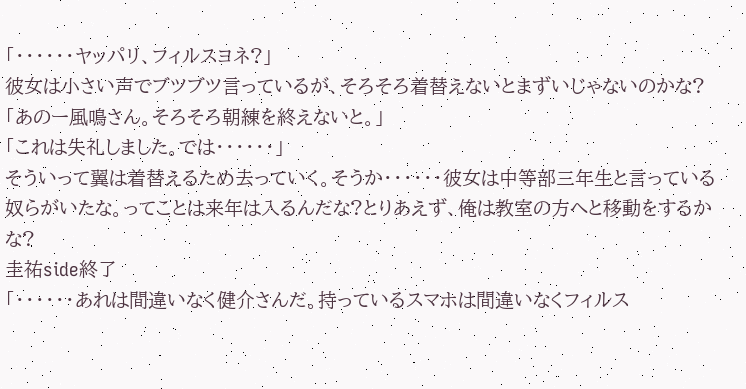「・・・・・・ヤッパリ、フィルスヨネ?」
彼女は小さい声でブツブツ言っているが、そろそろ着替えないとまずいじゃないのかな?
「あのー風鳴さん。そろそろ朝練を終えないと。」
「これは失礼しました。では・・・・・・」
そういって翼は着替えるため去っていく。そうか・・・・・・彼女は中等部三年生と言っている奴らがいたな。ってことは来年は入るんだな?とりあえず、俺は教室の方へと移動をするかな?
圭祐side終了
「・・・・・・あれは間違いなく健介さんだ。持っているスマホは間違いなくフィルス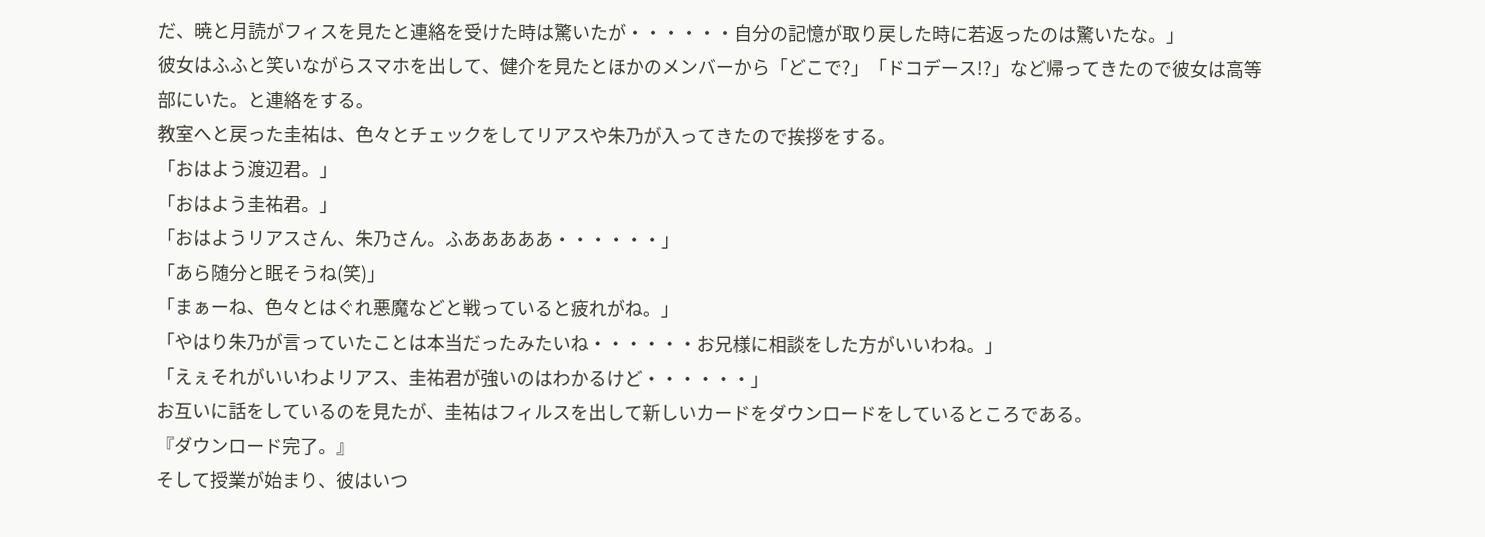だ、暁と月読がフィスを見たと連絡を受けた時は驚いたが・・・・・・自分の記憶が取り戻した時に若返ったのは驚いたな。」
彼女はふふと笑いながらスマホを出して、健介を見たとほかのメンバーから「どこで?」「ドコデース!?」など帰ってきたので彼女は高等部にいた。と連絡をする。
教室へと戻った圭祐は、色々とチェックをしてリアスや朱乃が入ってきたので挨拶をする。
「おはよう渡辺君。」
「おはよう圭祐君。」
「おはようリアスさん、朱乃さん。ふあああああ・・・・・・」
「あら随分と眠そうね(笑)」
「まぁーね、色々とはぐれ悪魔などと戦っていると疲れがね。」
「やはり朱乃が言っていたことは本当だったみたいね・・・・・・お兄様に相談をした方がいいわね。」
「えぇそれがいいわよリアス、圭祐君が強いのはわかるけど・・・・・・」
お互いに話をしているのを見たが、圭祐はフィルスを出して新しいカードをダウンロードをしているところである。
『ダウンロード完了。』
そして授業が始まり、彼はいつ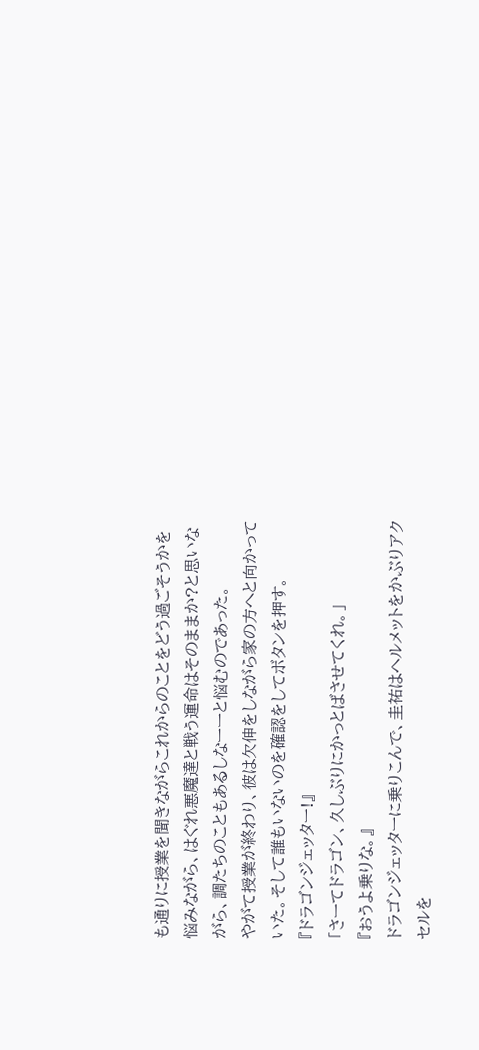も通りに授業を聞きながらこれからのことをどう過ごそうかを悩みながら、はぐれ悪魔達と戦う運命はそのままか?と思いながら、調たちのこともあるしなーーと悩むのであった。
やがて授業が終わり、彼は欠伸をしながら家の方へと向かっていた。そして誰もいないのを確認をしてボタンを押す。
『ドラゴンジェッター!』
「さーてドラゴン、久しぶりにかっとばさせてくれ。」
『おうよ乗りな。』
ドラゴンジェッターに乗りこんで、圭祐はヘルメットをかぶりアクセルを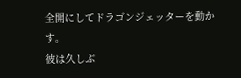全開にしてドラゴンジェッターを動かす。
彼は久しぶ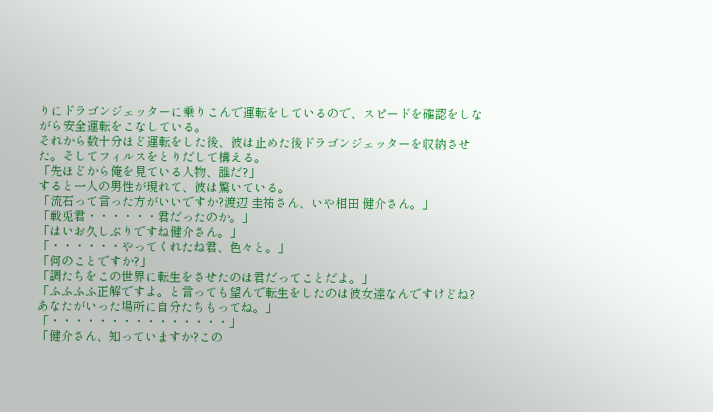りにドラゴンジェッターに乗りこんで運転をしているので、スピードを確認をしながら安全運転をこなしている。
それから数十分ほど運転をした後、彼は止めた後ドラゴンジェッターを収納させた。そしてフィルスをとりだして構える。
「先ほどから俺を見ている人物、誰だ?」
すると一人の男性が現れて、彼は驚いている。
「流石って言った方がいいですか?渡辺 圭祐さん、いや相田 健介さん。」
「戦兎君・・・・・・君だったのか。」
「はいお久しぶりですね健介さん。」
「・・・・・・やってくれたね君、色々と。」
「何のことですか?」
「調たちをこの世界に転生をさせたのは君だってことだよ。」
「ふふふふ正解ですよ。と言っても望んで転生をしたのは彼女達なんですけどね?あなたがいった場所に自分たちもってね。」
「・・・・・・・・・・・・・・・」
「健介さん、知っていますか?この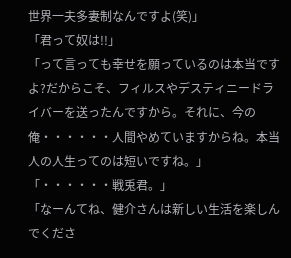世界一夫多妻制なんですよ(笑)」
「君って奴は!!」
「って言っても幸せを願っているのは本当ですよ?だからこそ、フィルスやデスティニードライバーを送ったんですから。それに、今の俺・・・・・・人間やめていますからね。本当人の人生ってのは短いですね。」
「・・・・・・戦兎君。」
「なーんてね、健介さんは新しい生活を楽しんでくださ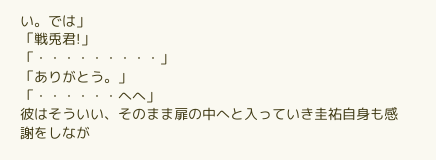い。では」
「戦兎君!」
「・・・・・・・・・」
「ありがとう。」
「・・・・・・へへ」
彼はそういい、そのまま扉の中へと入っていき圭祐自身も感謝をしなが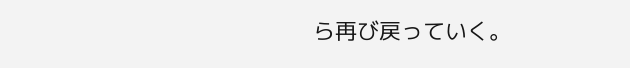ら再び戻っていく。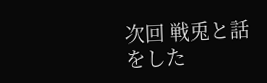次回 戦兎と話をした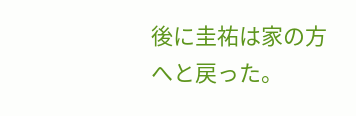後に圭祐は家の方へと戻った。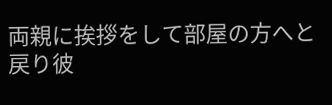両親に挨拶をして部屋の方へと戻り彼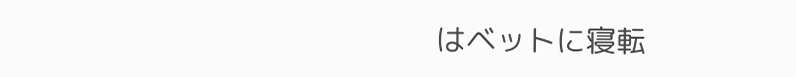はベットに寝転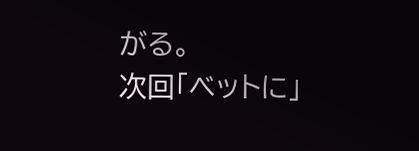がる。
次回「ベットに」